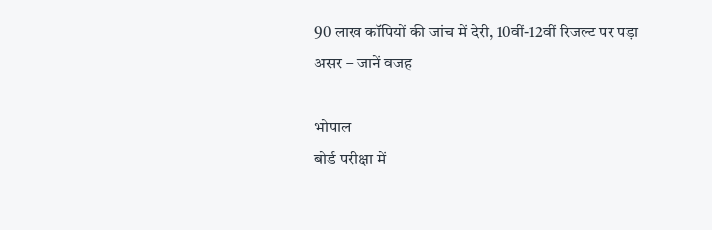90 लाख कॉपियों की जांच में देरी, 10वीं-12वीं रिजल्ट पर पड़ा असर – जानें वजह

भोपाल
बोर्ड परीक्षा में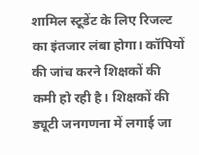शामिल स्टूडेंट के लिए रिजल्ट का इंतजार लंबा होगा। कॉपियों की जांच करने शिक्षकों की कमी हो रही है। शिक्षकों की ड्यूटी जनगणना में लगाई जा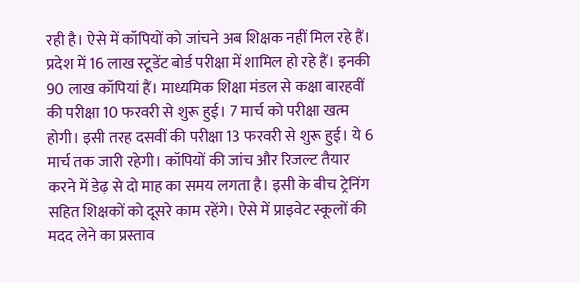रही है। ऐसे में कॉपियों को जांचने अब शिक्षक नहीं मिल रहे हैं। प्रदेश में 16 लाख स्टूडेंट बोर्ड परीक्षा में शामिल हो रहे हैं। इनकी 90 लाख कॉपियां हैं। माध्यमिक शिक्षा मंडल से कक्षा बारहवीं की परीक्षा 10 फरवरी से शुरू हुई। 7 मार्च को परीक्षा खत्म होगी। इसी तरह दसवीं की परीक्षा 13 फरवरी से शुरू हुई। ये 6 मार्च तक जारी रहेगी। कॉपियों की जांच और रिजल्ट तैयार करने में डेढ़ से दो माह का समय लगता है। इसी के बीच ट्रेनिंग सहित शिक्षकों को दूसरे काम रहेंगे। ऐसे में प्राइवेट स्कूलों की मदद लेने का प्रस्ताव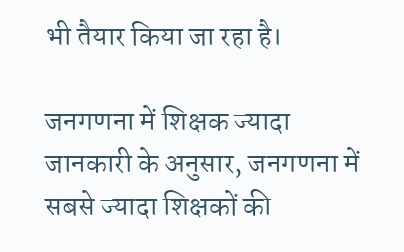भी तैयार किया जा रहा है।

जनगणना में शिक्षक ज्यादा
जानकारी के अनुसार, जनगणना में सबसे ज्यादा शिक्षकों की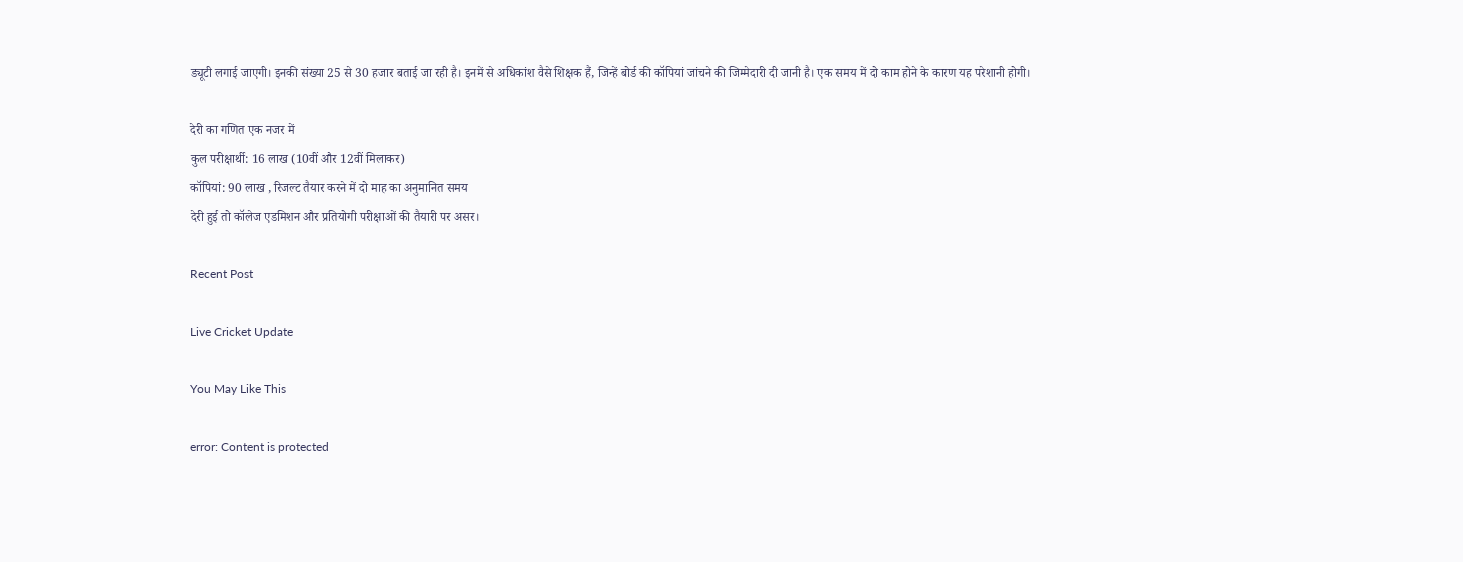ड्यूटी लगाई जाएगी। इनकी संख्या 25 से 30 हजार बताई जा रही है। इनमें से अधिकांश वैसे शिक्षक हैं, जिन्हें बोर्ड की कॉपियां जांचने की जिम्मेदारी दी जानी है। एक समय में दो काम होने के कारण यह परेशानी होगी।

देरी का गणित एक नजर में
कुल परीक्षार्थी: 16 लाख (10वीं और 12वीं मिलाकर)
कॉपियां: 90 लाख , रिजल्ट तैयार करने में दो माह का अनुमानित समय
देरी हुई तो कॉलेज एडमिशन और प्रतियोगी परीक्षाओं की तैयारी पर असर।

Recent Post

Live Cricket Update

You May Like This

error: Content is protected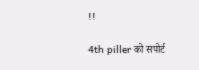!!

4th piller को सपोर्ट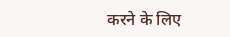करने के लिए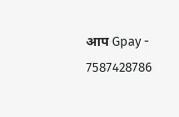आप Gpay - 7587428786